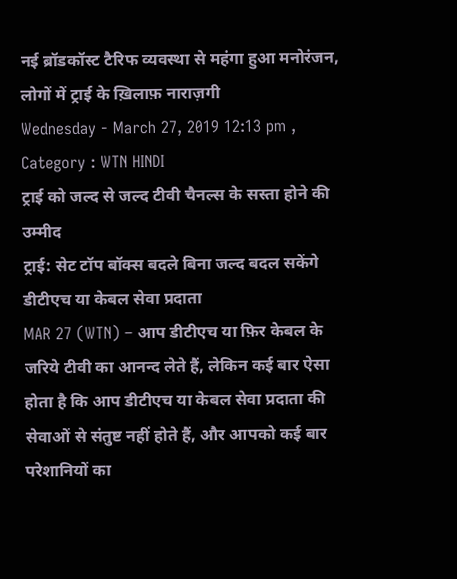नई ब्रॉडकॉस्ट टैरिफ व्यवस्था से महंगा हुआ मनोरंजन, लोगों में ट्राई के ख़िलाफ़ नाराज़गी
Wednesday - March 27, 2019 12:13 pm ,
Category : WTN HINDI
ट्राई को जल्द से जल्द टीवी चैनल्स के सस्ता होने की उम्मीद
ट्राई: सेट टॉप बॉक्स बदले बिना जल्द बदल सकेंगे डीटीएच या केबल सेवा प्रदाता
MAR 27 (WTN) – आप डीटीएच या फ़िर केबल के जरिये टीवी का आनन्द लेते हैं, लेकिन कई बार ऐसा होता है कि आप डीटीएच या केबल सेवा प्रदाता की सेवाओं से संतुष्ट नहीं होते हैं, और आपको कई बार परेशानियों का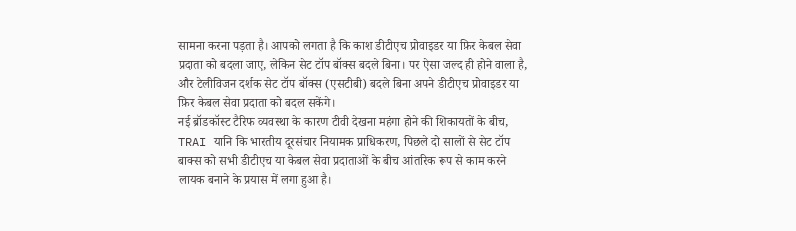सामना करना पड़ता है। आपको लगता है कि काश डीटीएच प्रोवाइडर या फ़िर केबल सेवा प्रदाता को बदला जाए, लेकिन सेट टॉप बॉक्स बदले बिना। पर ऐसा जल्द ही होने वाला है, और टेलीविजन दर्शक सेट टॉप बॉक्स (एसटीबी) बदले बिना अपने डीटीएच प्रोवाइडर या फ़िर केबल सेवा प्रदाता को बदल सकेंगे।
नई ब्रॉडकॉस्ट टैरिफ व्यवस्था के कारण टीवी देखना महंगा होने की शिकायतों के बीच, TRAI यानि कि भारतीय दूरसंचार नियामक प्राधिकरण, पिछले दो सालों से सेट टॉप बाक्स को सभी डीटीएच या केबल सेवा प्रदाताओं के बीच आंतरिक रूप से काम करने लायक बनाने के प्रयास में लगा हुआ है।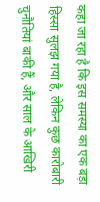कहा जा रहा है कि इस समस्या का एक बड़ा हिस्सा सुलझ गया है, लेकिन कुछ कारोबारी चुनौतियां बाकी हैं, और साल के आखिरी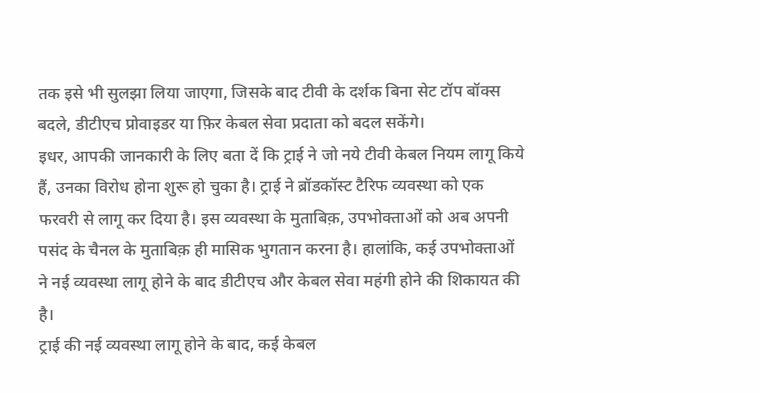तक इसे भी सुलझा लिया जाएगा, जिसके बाद टीवी के दर्शक बिना सेट टॉप बॉक्स बदले, डीटीएच प्रोवाइडर या फ़िर केबल सेवा प्रदाता को बदल सकेंगे।
इधर, आपकी जानकारी के लिए बता दें कि ट्राई ने जो नये टीवी केबल नियम लागू किये हैं, उनका विरोध होना शुरू हो चुका है। ट्राई ने ब्रॉडकॉस्ट टैरिफ व्यवस्था को एक फरवरी से लागू कर दिया है। इस व्यवस्था के मुताबिक़, उपभोक्ताओं को अब अपनी पसंद के चैनल के मुताबिक़ ही मासिक भुगतान करना है। हालांकि, कई उपभोक्ताओं ने नई व्यवस्था लागू होने के बाद डीटीएच और केबल सेवा महंगी होने की शिकायत की है।
ट्राई की नई व्यवस्था लागू होने के बाद, कई केबल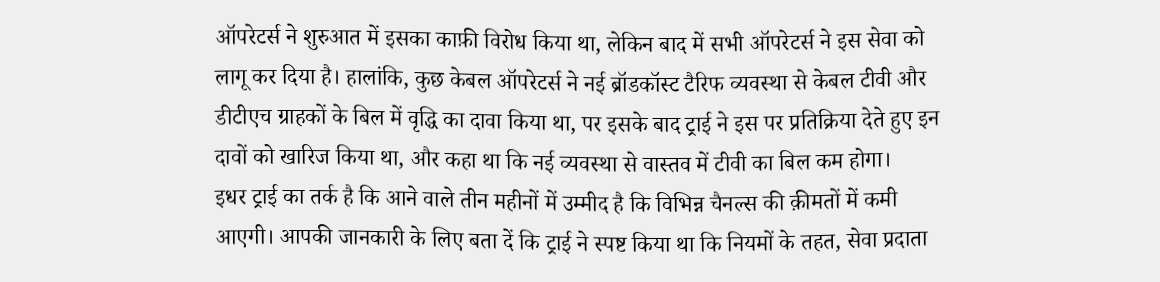ऑपरेटर्स ने शुरुआत में इसका काफ़ी विरोध किया था, लेकिन बाद में सभी ऑपरेटर्स ने इस सेवा को लागू कर दिया है। हालांकि, कुछ केबल ऑपरेटर्स ने नई ब्रॉडकॉस्ट टैरिफ व्यवस्था से केबल टीवी और डीटीएच ग्राहकों के बिल में वृद्धि का दावा किया था, पर इसके बाद ट्राई ने इस पर प्रतिक्रिया देते हुए इन दावों को खारिज किया था, और कहा था कि नई व्यवस्था से वास्तव में टीवी का बिल कम होगा।
इधर ट्राई का तर्क है कि आने वाले तीन महीनों में उम्मीद है कि विभिन्न चैनल्स की क़ीमतों में कमी आएगी। आपकी जानकारी के लिए बता दें कि ट्राई ने स्पष्ट किया था कि नियमों के तहत, सेवा प्रदाता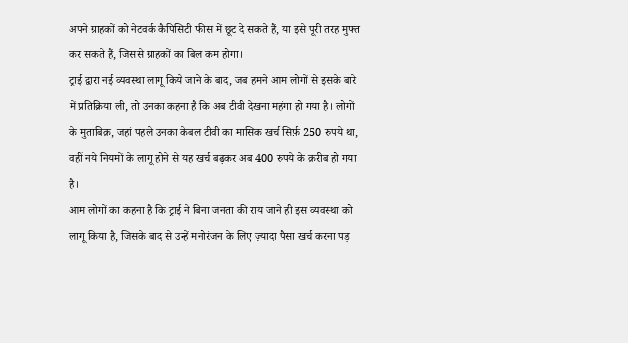अपने ग्राहकों को नेटवर्क कैपिसिटी फीस में छूट दे सकते हैं, या इसे पूरी तरह मुफ्त कर सकते हैं, जिससे ग्राहकों का बिल कम होगा।
ट्राई द्वारा नई व्यवस्था लागू किये जाने के बाद, जब हमने आम लोगों से इसके बारे में प्रतिक्रिया ली, तो उनका कहना है कि अब टीवी देखना महंगा हो गया है। लोगों के मुताबिक़, जहां पहले उनका केबल टीवी का मासिक खर्च सिर्फ़ 250 रुपये था, वहीं नये नियमों के लागू होने से यह खर्च बढ़कर अब 400 रुपये के क़रीब हो गया है।
आम लोगों का कहना है कि ट्राई ने बिना जनता की राय जाने ही इस व्यवस्था को लागू किया है, जिसके बाद से उन्हें मनोरंजन के लिए ज़्यादा पैसा खर्च करना पड़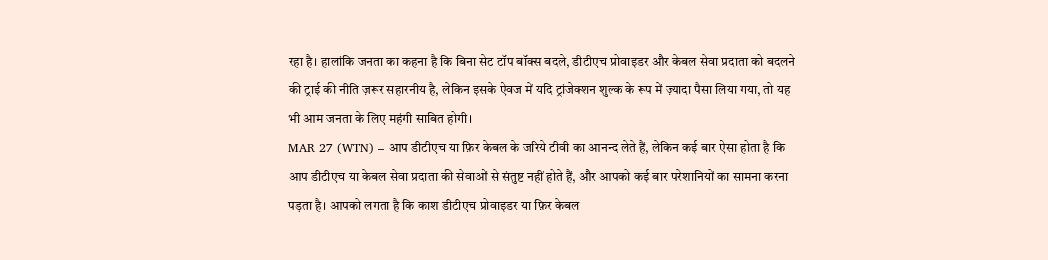रहा है। हालांकि जनता का कहना है कि बिना सेट टॉप बॉक्स बदले, डीटीएच प्रोवाइडर और केबल सेवा प्रदाता को बदलने की ट्राई की नीति ज़रूर सहारनीय है, लेकिन इसके ऐवज में यदि ट्रांजेक्शन शुल्क के रूप में ज़्यादा पैसा लिया गया, तो यह भी आम जनता के लिए महंगी साबित होगी।
MAR 27 (WTN) – आप डीटीएच या फ़िर केबल के जरिये टीवी का आनन्द लेते हैं, लेकिन कई बार ऐसा होता है कि आप डीटीएच या केबल सेवा प्रदाता की सेवाओं से संतुष्ट नहीं होते हैं, और आपको कई बार परेशानियों का सामना करना पड़ता है। आपको लगता है कि काश डीटीएच प्रोवाइडर या फ़िर केबल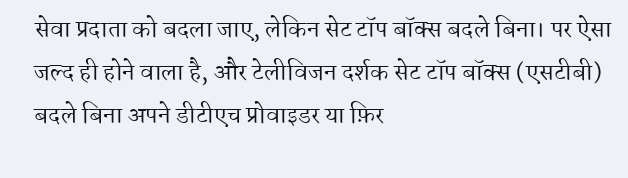सेवा प्रदाता को बदला जाए, लेकिन सेट टॉप बॉक्स बदले बिना। पर ऐसा जल्द ही होने वाला है, और टेलीविजन दर्शक सेट टॉप बॉक्स (एसटीबी) बदले बिना अपने डीटीएच प्रोवाइडर या फ़िर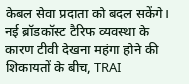केबल सेवा प्रदाता को बदल सकेंगे।
नई ब्रॉडकॉस्ट टैरिफ व्यवस्था के कारण टीवी देखना महंगा होने की शिकायतों के बीच, TRAI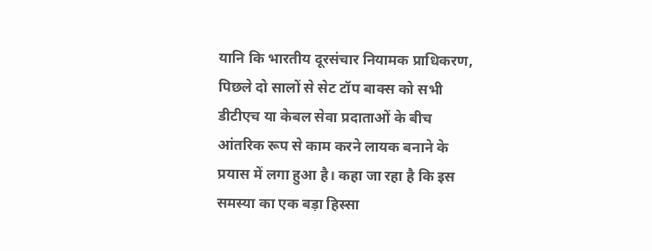यानि कि भारतीय दूरसंचार नियामक प्राधिकरण, पिछले दो सालों से सेट टॉप बाक्स को सभी डीटीएच या केबल सेवा प्रदाताओं के बीच आंतरिक रूप से काम करने लायक बनाने के प्रयास में लगा हुआ है। कहा जा रहा है कि इस समस्या का एक बड़ा हिस्सा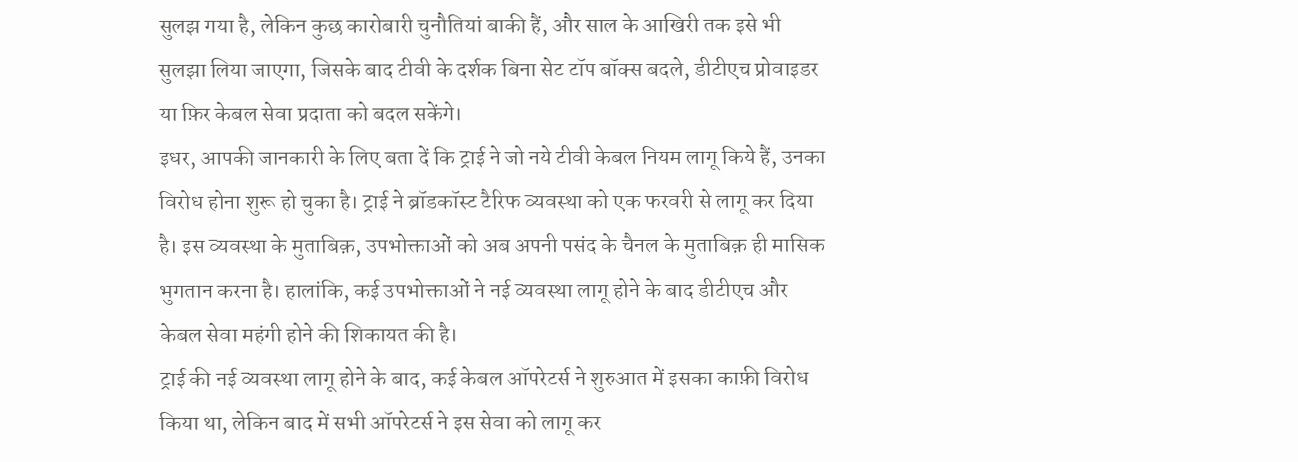सुलझ गया है, लेकिन कुछ कारोबारी चुनौतियां बाकी हैं, और साल के आखिरी तक इसे भी सुलझा लिया जाएगा, जिसके बाद टीवी के दर्शक बिना सेट टॉप बॉक्स बदले, डीटीएच प्रोवाइडर या फ़िर केबल सेवा प्रदाता को बदल सकेंगे।
इधर, आपकी जानकारी के लिए बता दें कि ट्राई ने जो नये टीवी केबल नियम लागू किये हैं, उनका विरोध होना शुरू हो चुका है। ट्राई ने ब्रॉडकॉस्ट टैरिफ व्यवस्था को एक फरवरी से लागू कर दिया है। इस व्यवस्था के मुताबिक़, उपभोक्ताओं को अब अपनी पसंद के चैनल के मुताबिक़ ही मासिक भुगतान करना है। हालांकि, कई उपभोक्ताओं ने नई व्यवस्था लागू होने के बाद डीटीएच और केबल सेवा महंगी होने की शिकायत की है।
ट्राई की नई व्यवस्था लागू होने के बाद, कई केबल ऑपरेटर्स ने शुरुआत में इसका काफ़ी विरोध किया था, लेकिन बाद में सभी ऑपरेटर्स ने इस सेवा को लागू कर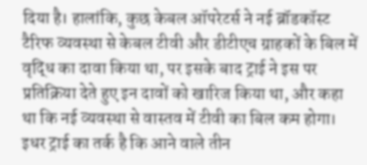दिया है। हालांकि, कुछ केबल ऑपरेटर्स ने नई ब्रॉडकॉस्ट टैरिफ व्यवस्था से केबल टीवी और डीटीएच ग्राहकों के बिल में वृद्धि का दावा किया था, पर इसके बाद ट्राई ने इस पर प्रतिक्रिया देते हुए इन दावों को खारिज किया था, और कहा था कि नई व्यवस्था से वास्तव में टीवी का बिल कम होगा।
इधर ट्राई का तर्क है कि आने वाले तीन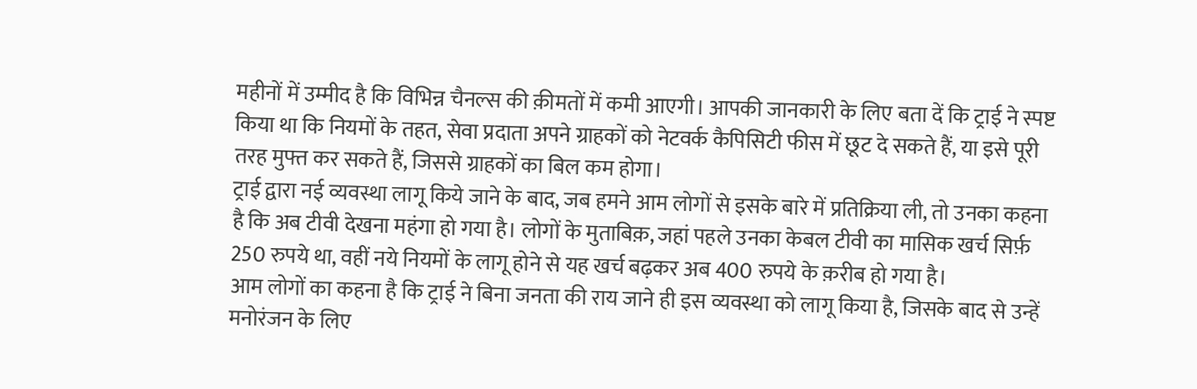महीनों में उम्मीद है कि विभिन्न चैनल्स की क़ीमतों में कमी आएगी। आपकी जानकारी के लिए बता दें कि ट्राई ने स्पष्ट किया था कि नियमों के तहत, सेवा प्रदाता अपने ग्राहकों को नेटवर्क कैपिसिटी फीस में छूट दे सकते हैं, या इसे पूरी तरह मुफ्त कर सकते हैं, जिससे ग्राहकों का बिल कम होगा।
ट्राई द्वारा नई व्यवस्था लागू किये जाने के बाद, जब हमने आम लोगों से इसके बारे में प्रतिक्रिया ली, तो उनका कहना है कि अब टीवी देखना महंगा हो गया है। लोगों के मुताबिक़, जहां पहले उनका केबल टीवी का मासिक खर्च सिर्फ़ 250 रुपये था, वहीं नये नियमों के लागू होने से यह खर्च बढ़कर अब 400 रुपये के क़रीब हो गया है।
आम लोगों का कहना है कि ट्राई ने बिना जनता की राय जाने ही इस व्यवस्था को लागू किया है, जिसके बाद से उन्हें मनोरंजन के लिए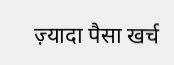ज़्यादा पैसा खर्च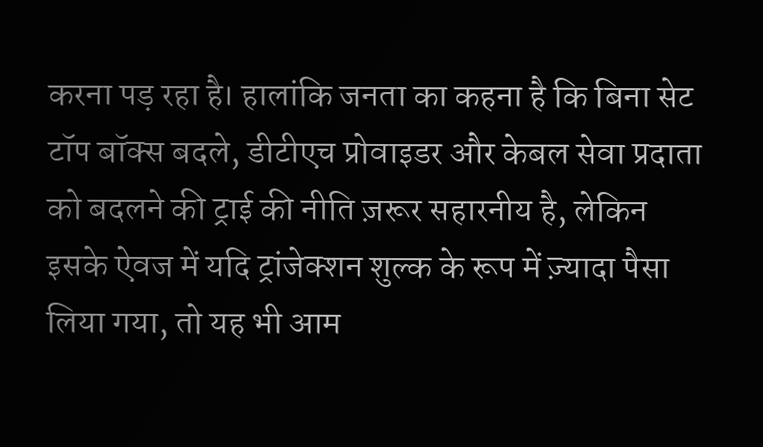करना पड़ रहा है। हालांकि जनता का कहना है कि बिना सेट टॉप बॉक्स बदले, डीटीएच प्रोवाइडर और केबल सेवा प्रदाता को बदलने की ट्राई की नीति ज़रूर सहारनीय है, लेकिन इसके ऐवज में यदि ट्रांजेक्शन शुल्क के रूप में ज़्यादा पैसा लिया गया, तो यह भी आम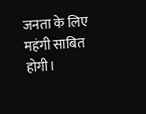जनता के लिए महंगी साबित होगी।